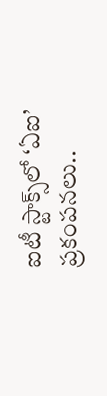ఐటీ స్టాక్స్‌లో ‘ఏఐ’ ప్రకంపనలు..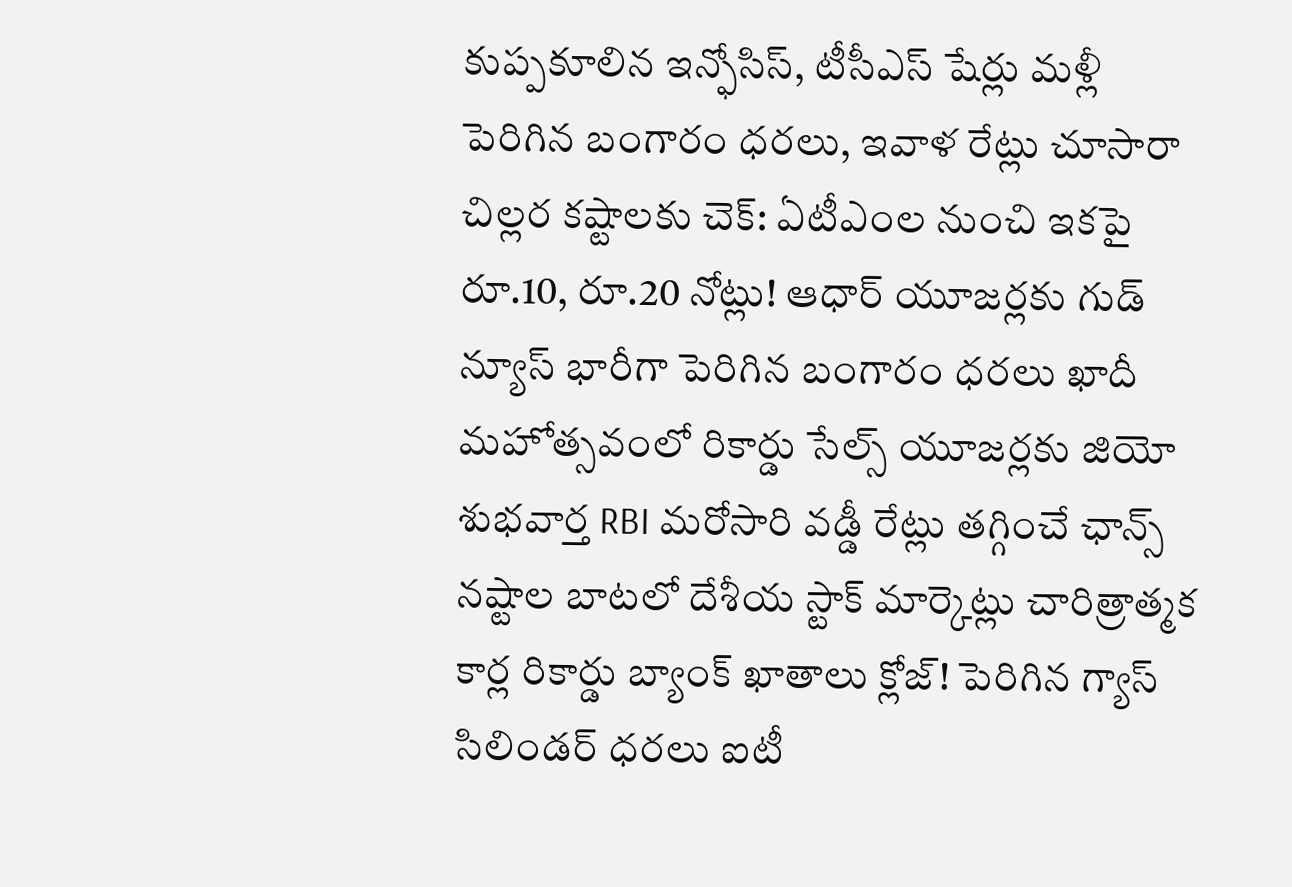కుప్పకూలిన ఇన్ఫోసిస్, టీసీఎస్ షేర్లు మళ్లీ పెరిగిన బంగారం ధరలు, ఇవాళ రేట్లు చూసారా చిల్లర కష్టాలకు చెక్: ఏటీఎంల నుంచి ఇకపై రూ.10, రూ.20 నోట్లు! ఆధార్ యూజర్లకు గుడ్ న్యూస్ భారీగా పెరిగిన బంగారం ధరలు ఖాదీ మహోత్సవంలో రికార్డు సేల్స్ యూజర్లకు జియో శుభవార్త RBI మరోసారి వడ్డీ రేట్లు తగ్గించే ఛాన్స్ నష్టాల బాటలో దేశీయ స్టాక్ మార్కెట్లు చారిత్రాత్మక కార్ల రికార్డు బ్యాంక్ ఖాతాలు క్లోజ్! పెరిగిన గ్యాస్ సిలిండర్ ధరలు ఐటీ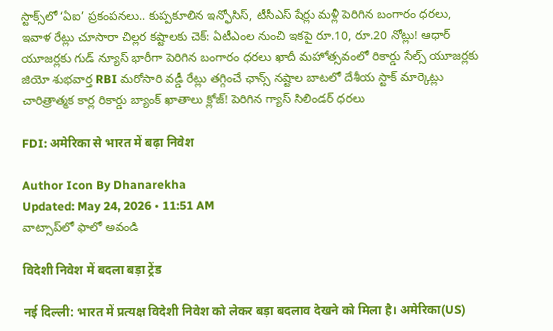స్టాక్స్‌లో ‘ఏఐ’ ప్రకంపనలు.. కుప్పకూలిన ఇన్ఫోసిస్, టీసీఎస్ షేర్లు మళ్లీ పెరిగిన బంగారం ధరలు, ఇవాళ రేట్లు చూసారా చిల్లర కష్టాలకు చెక్: ఏటీఎంల నుంచి ఇకపై రూ.10, రూ.20 నోట్లు! ఆధార్ యూజర్లకు గుడ్ న్యూస్ భారీగా పెరిగిన బంగారం ధరలు ఖాదీ మహోత్సవంలో రికార్డు సేల్స్ యూజర్లకు జియో శుభవార్త RBI మరోసారి వడ్డీ రేట్లు తగ్గించే ఛాన్స్ నష్టాల బాటలో దేశీయ స్టాక్ మార్కెట్లు చారిత్రాత్మక కార్ల రికార్డు బ్యాంక్ ఖాతాలు క్లోజ్! పెరిగిన గ్యాస్ సిలిండర్ ధరలు

FDI: अमेरिका से भारत में बढ़ा निवेश

Author Icon By Dhanarekha
Updated: May 24, 2026 • 11:51 AM
వాట్సాప్‌లో ఫాలో అవండి

विदेशी निवेश में बदला बड़ा ट्रेंड

नई दिल्ली: भारत में प्रत्यक्ष विदेशी निवेश को लेकर बड़ा बदलाव देखने को मिला है। अमेरिका(US)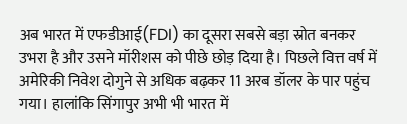अब भारत में एफडीआई(FDI) का दूसरा सबसे बड़ा स्रोत बनकर उभरा है और उसने मॉरीशस को पीछे छोड़ दिया है। पिछले वित्त वर्ष में अमेरिकी निवेश दोगुने से अधिक बढ़कर 11 अरब डॉलर के पार पहुंच गया। हालांकि सिंगापुर अभी भी भारत में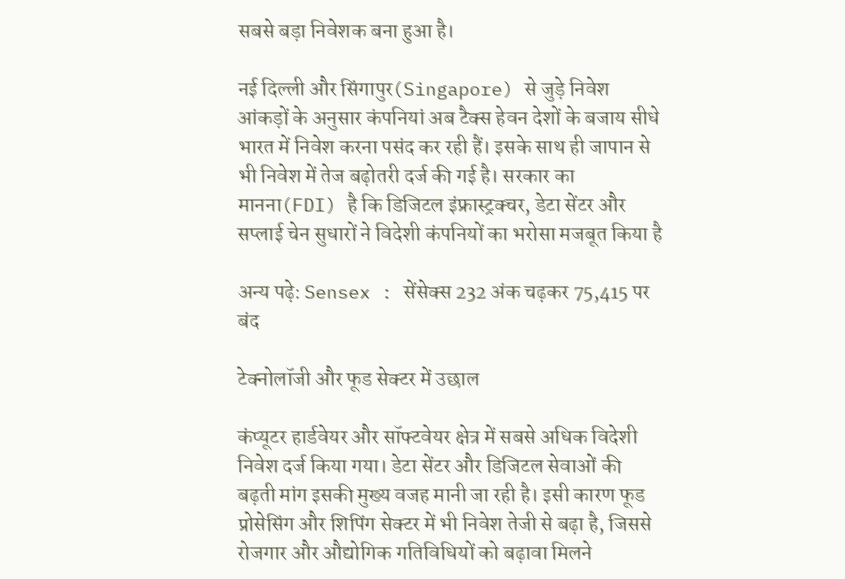सबसे बड़ा निवेशक बना हुआ है।

नई दिल्ली और सिंगापुर(Singapore) से जुड़े निवेश आंकड़ों के अनुसार कंपनियां अब टैक्स हेवन देशों के बजाय सीधे भारत में निवेश करना पसंद कर रही हैं। इसके साथ ही जापान से भी निवेश में तेज बढ़ोतरी दर्ज की गई है। सरकार का मानना(FDI) है कि डिजिटल इंफ्रास्ट्रक्चर, डेटा सेंटर और सप्लाई चेन सुधारों ने विदेशी कंपनियों का भरोसा मजबूत किया है

अन्य पढ़े: Sensex : सेंसेक्स 232 अंक चढ़कर 75,415 पर बंद

टेक्नोलॉजी और फूड सेक्टर में उछाल

कंप्यूटर हार्डवेयर और सॉफ्टवेयर क्षेत्र में सबसे अधिक विदेशी निवेश दर्ज किया गया। डेटा सेंटर और डिजिटल सेवाओं की बढ़ती मांग इसकी मुख्य वजह मानी जा रही है। इसी कारण फूड प्रोसेसिंग और शिपिंग सेक्टर में भी निवेश तेजी से बढ़ा है, जिससे रोजगार और औद्योगिक गतिविधियों को बढ़ावा मिलने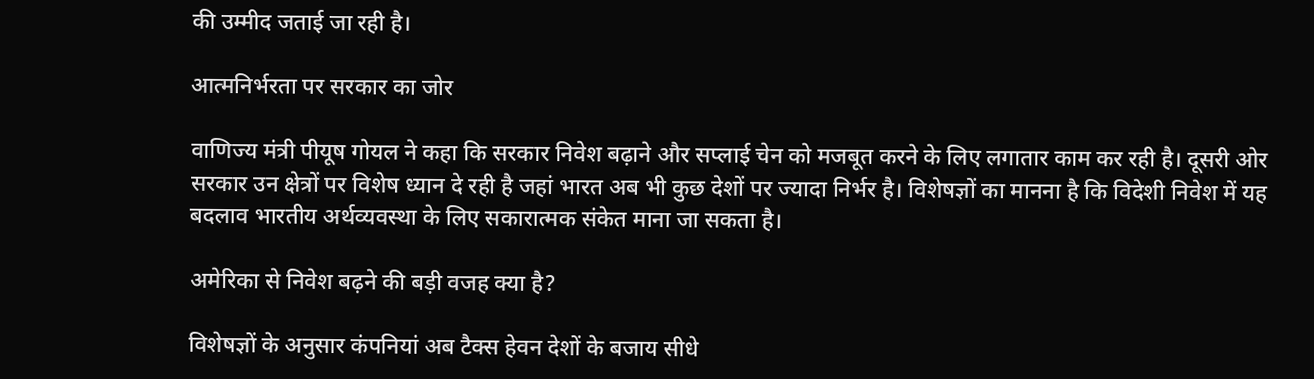की उम्मीद जताई जा रही है।

आत्मनिर्भरता पर सरकार का जोर

वाणिज्य मंत्री पीयूष गोयल ने कहा कि सरकार निवेश बढ़ाने और सप्लाई चेन को मजबूत करने के लिए लगातार काम कर रही है। दूसरी ओर सरकार उन क्षेत्रों पर विशेष ध्यान दे रही है जहां भारत अब भी कुछ देशों पर ज्यादा निर्भर है। विशेषज्ञों का मानना है कि विदेशी निवेश में यह बदलाव भारतीय अर्थव्यवस्था के लिए सकारात्मक संकेत माना जा सकता है।

अमेरिका से निवेश बढ़ने की बड़ी वजह क्या है?

विशेषज्ञों के अनुसार कंपनियां अब टैक्स हेवन देशों के बजाय सीधे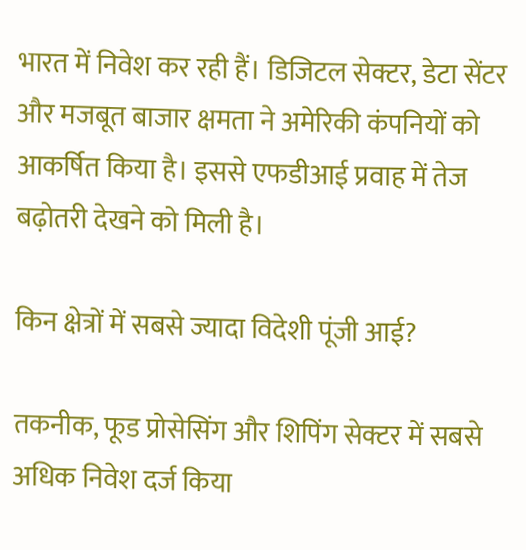भारत में निवेश कर रही हैं। डिजिटल सेक्टर, डेटा सेंटर और मजबूत बाजार क्षमता ने अमेरिकी कंपनियों को आकर्षित किया है। इससे एफडीआई प्रवाह में तेज बढ़ोतरी देखने को मिली है।

किन क्षेत्रों में सबसे ज्यादा विदेशी पूंजी आई?

तकनीक, फूड प्रोसेसिंग और शिपिंग सेक्टर में सबसे अधिक निवेश दर्ज किया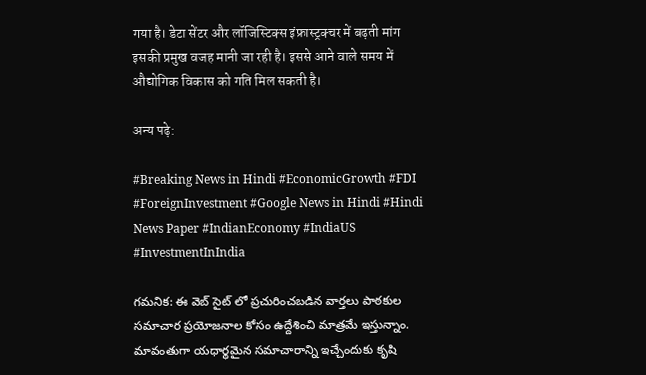गया है। डेटा सेंटर और लॉजिस्टिक्स इंफ्रास्ट्रक्चर में बढ़ती मांग इसकी प्रमुख वजह मानी जा रही है। इससे आने वाले समय में औद्योगिक विकास को गति मिल सकती है।

अन्य पढ़े:

#Breaking News in Hindi #EconomicGrowth #FDI #ForeignInvestment #Google News in Hindi #Hindi News Paper #IndianEconomy #IndiaUS #InvestmentInIndia

గమనిక: ఈ వెబ్ సైట్ లో ప్రచురించబడిన వార్తలు పాఠకుల సమాచార ప్రయోజనాల కోసం ఉద్దేశించి మాత్రమే ఇస్తున్నాం. మావంతుగా యధార్థమైన సమాచారాన్ని ఇచ్చేందుకు కృషి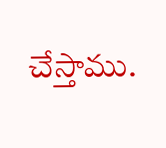చేస్తాము.